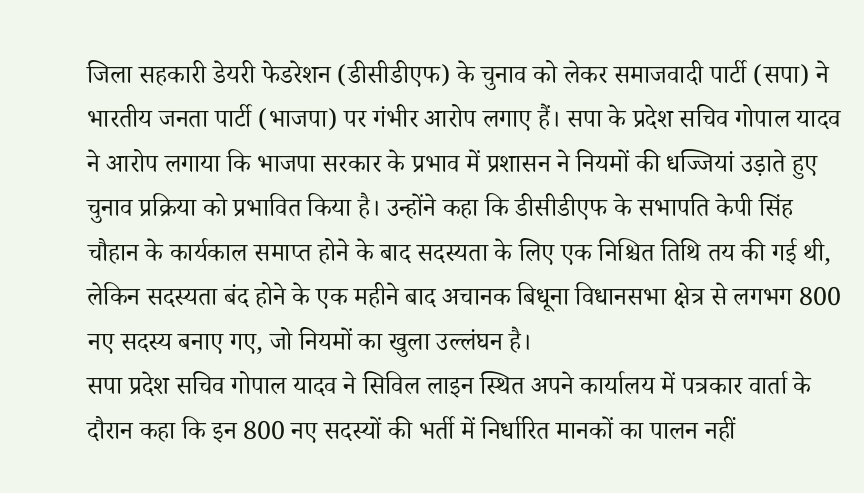जिला सहकारी डेयरी फेडरेशन (डीसीडीएफ) के चुनाव को लेकर समाजवादी पार्टी (सपा) ने भारतीय जनता पार्टी (भाजपा) पर गंभीर आरोप लगाए हैं। सपा के प्रदेश सचिव गोपाल यादव ने आरोप लगाया कि भाजपा सरकार के प्रभाव में प्रशासन ने नियमों की धज्जियां उड़ाते हुए चुनाव प्रक्रिया को प्रभावित किया है। उन्होंने कहा कि डीसीडीएफ के सभापति केपी सिंह चौहान के कार्यकाल समाप्त होने के बाद सदस्यता के लिए एक निश्चित तिथि तय की गई थी, लेकिन सदस्यता बंद होने के एक महीने बाद अचानक बिधूना विधानसभा क्षेत्र से लगभग 800 नए सदस्य बनाए गए, जो नियमों का खुला उल्लंघन है।
सपा प्रदेश सचिव गोपाल यादव ने सिविल लाइन स्थित अपने कार्यालय में पत्रकार वार्ता के दौरान कहा कि इन 800 नए सदस्यों की भर्ती में निर्धारित मानकों का पालन नहीं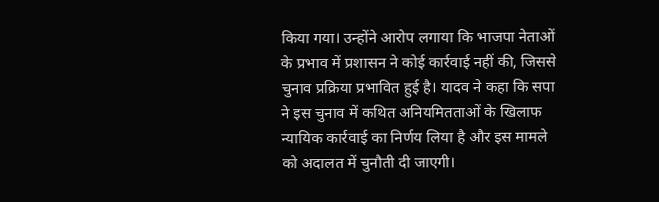किया गया। उन्होंने आरोप लगाया कि भाजपा नेताओं के प्रभाव में प्रशासन ने कोई कार्रवाई नहीं की, जिससे चुनाव प्रक्रिया प्रभावित हुई है। यादव ने कहा कि सपा ने इस चुनाव में कथित अनियमितताओं के खिलाफ न्यायिक कार्रवाई का निर्णय लिया है और इस मामले को अदालत में चुनौती दी जाएगी।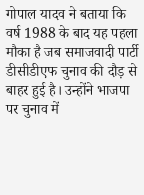गोपाल यादव ने बताया कि वर्ष 1988 के बाद यह पहला मौका है जब समाजवादी पार्टी डीसीडीएफ चुनाव की दौड़ से बाहर हुई है। उन्होंने भाजपा पर चुनाव में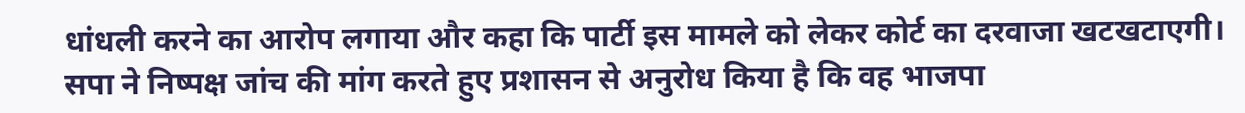धांधली करने का आरोप लगाया और कहा कि पार्टी इस मामले को लेकर कोर्ट का दरवाजा खटखटाएगी। सपा ने निष्पक्ष जांच की मांग करते हुए प्रशासन से अनुरोध किया है कि वह भाजपा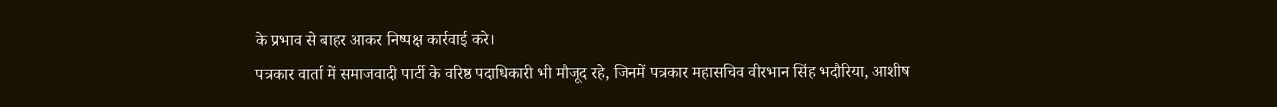के प्रभाव से बाहर आकर निष्पक्ष कार्रवाई करे।
पत्रकार वार्ता में समाजवादी पार्टी के वरिष्ठ पदाधिकारी भी मौजूद रहे, जिनमें पत्रकार महासचिव वीरभान सिंह भदौरिया, आशीष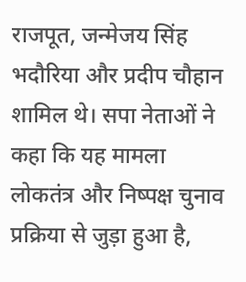राजपूत, जन्मेजय सिंह भदौरिया और प्रदीप चौहान शामिल थे। सपा नेताओं ने कहा कि यह मामला लोकतंत्र और निष्पक्ष चुनाव प्रक्रिया से जुड़ा हुआ है,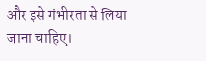और इसे गंभीरता से लिया जाना चाहिए।